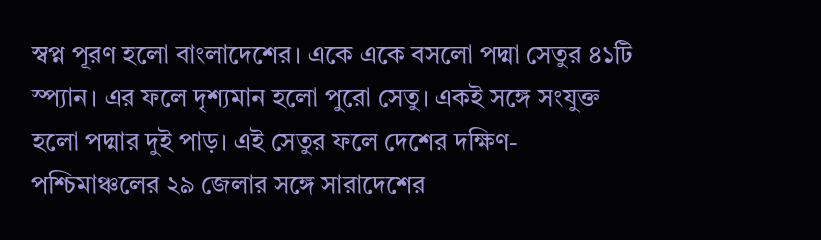স্বপ্ন পূরণ হলো বাংলাদেশের। একে একে বসলো পদ্মা সেতুর ৪১টি স্প্যান। এর ফলে দৃশ্যমান হলো পুরো সেতু। একই সঙ্গে সংযুক্ত হলো পদ্মার দুই পাড়। এই সেতুর ফলে দেশের দক্ষিণ-পশ্চিমাঞ্চলের ২৯ জেলার সঙ্গে সারাদেশের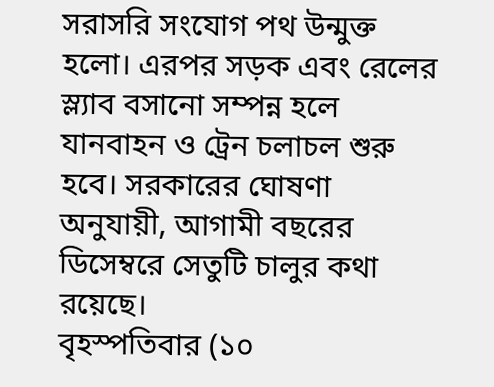সরাসরি সংযোগ পথ উন্মুক্ত হলো। এরপর সড়ক এবং রেলের স্ল্যাব বসানো সম্পন্ন হলে যানবাহন ও ট্রেন চলাচল শুরু হবে। সরকারের ঘোষণা অনুযায়ী, আগামী বছরের ডিসেম্বরে সেতুটি চালুর কথা রয়েছে।
বৃহস্পতিবার (১০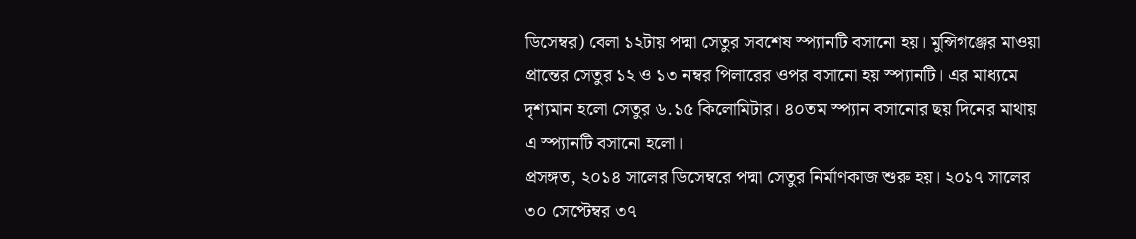ডিসেম্বর) বেলা ১২টায় পদ্মা সেতুর সবশেষ স্প্যানটি বসানো হয়। মুন্সিগঞ্জের মাওয়া প্রান্তের সেতুর ১২ ও ১৩ নম্বর পিলারের ওপর বসানো হয় স্প্যানটি। এর মাধ্যমে দৃশ্যমান হলো সেতুর ৬.১৫ কিলোমিটার। ৪০তম স্প্যান বসানোর ছয় দিনের মাথায় এ স্প্যানটি বসানো হলো।
প্রসঙ্গত, ২০১৪ সালের ডিসেম্বরে পদ্মা সেতুর নির্মাণকাজ শুরু হয়। ২০১৭ সালের ৩০ সেপ্টেম্বর ৩৭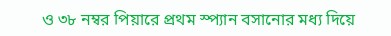ও ৩৮ নম্বর পিয়ারে প্রথম স্প্যান বসানোর মধ্য দিয়ে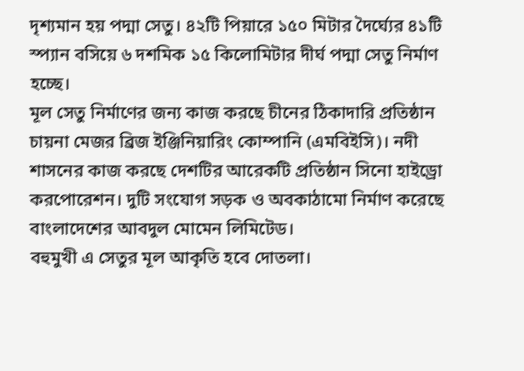দৃশ্যমান হয় পদ্মা সেতু। ৪২টি পিয়ারে ১৫০ মিটার দৈর্ঘ্যের ৪১টি স্প্যান বসিয়ে ৬ দশমিক ১৫ কিলোমিটার দীর্ঘ পদ্মা সেতু নির্মাণ হচ্ছে।
মূল সেতু নির্মাণের জন্য কাজ করছে চীনের ঠিকাদারি প্রতিষ্ঠান চায়না মেজর ব্রিজ ইঞ্জিনিয়ারিং কোম্পানি (এমবিইসি)। নদী শাসনের কাজ করছে দেশটির আরেকটি প্রতিষ্ঠান সিনো হাইড্রো করপোরেশন। দুটি সংযোগ সড়ক ও অবকাঠামো নির্মাণ করেছে বাংলাদেশের আবদুল মোমেন লিমিটেড।
বহুমুখী এ সেতুর মূল আকৃতি হবে দোতলা।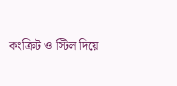কংক্রিট ও স্টিল দিয়ে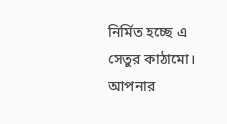নির্মিত হচ্ছে এ সেতুর কাঠামো।
আপনার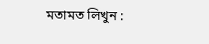মতামত লিখুন :